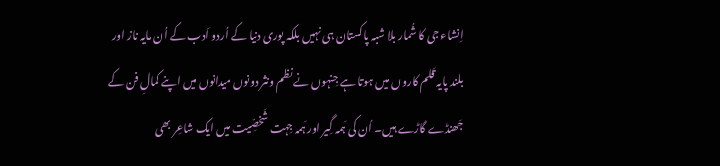اِنشاء جی کا شُمار بلا شبہ پاکستان ہی نہیں بلکہ پوری دنیا کے اُردو اَدب کے اُن مایہ ناز اور بلند پایہ قَلم کاروں میں ہوتا ہے جِنہوں نے نظم ونثر دونوں میدانوں میں اپنے کمالِ فن کے جَھنڈے گاڑے ہیں۔ اُن کی ہَمہ گِیر اور ہَمہ جِہت شَخصِّیت میں ایک شاعِر بھی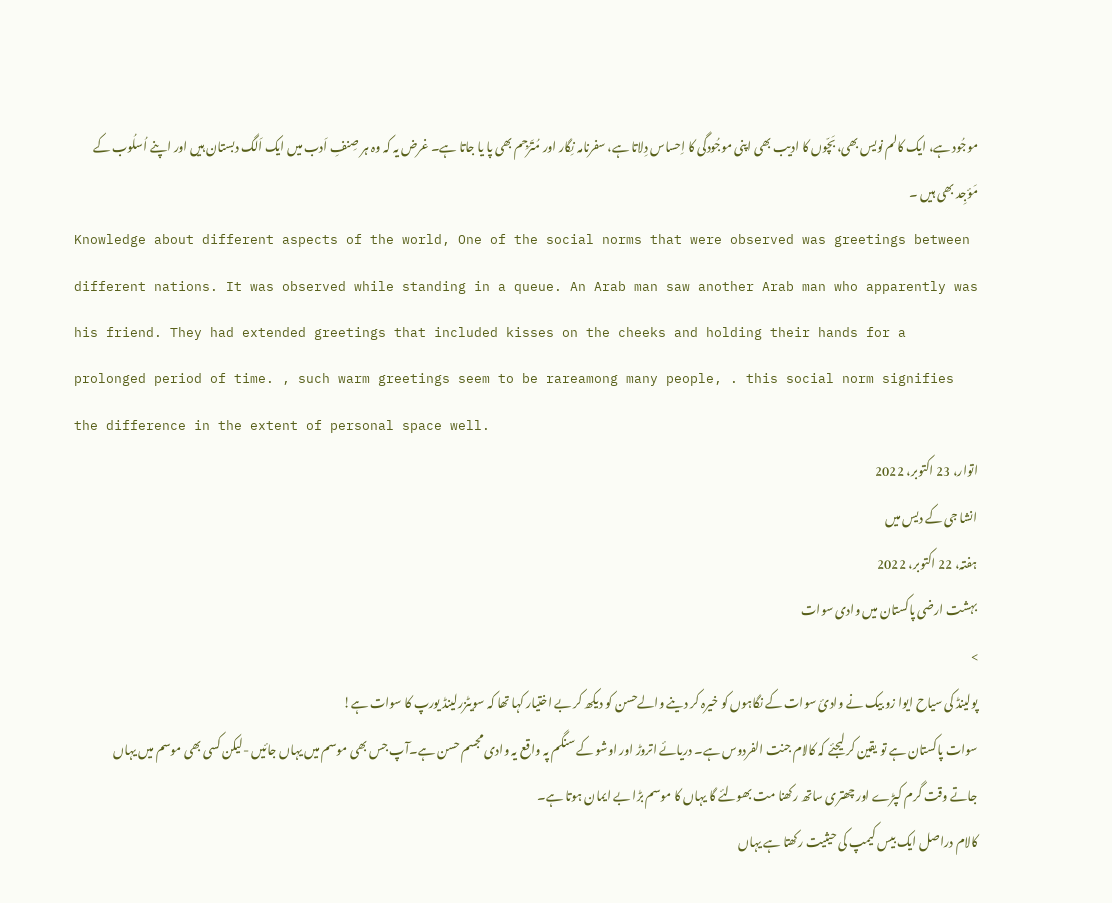موجُود ہے، ایک کالم نویس بھی، بَچّوں کا ادیب بھی اپنی موجُودگی کا اِحساس دِلاتا ہے، سفرنامہ نِگار اور مُتَرَجِم بھی پا یا جاتا ہے۔ غرض یہ کہ وہ ہر صِنفِ اَدب میں ایک اَلگ دبستان ہیں اور اپنے اُسلُوب کے مَؤجِد بھی ہیں ۔
Knowledge about different aspects of the world, One of the social norms that were observed was greetings between different nations. It was observed while standing in a queue. An Arab man saw another Arab man who apparently was his friend. They had extended greetings that included kisses on the cheeks and holding their hands for a prolonged period of time. , such warm greetings seem to be rareamong many people, . this social norm signifies the difference in the extent of personal space well.
اتوار، 23 اکتوبر، 2022
انشا جی کے دیس میں
ہفتہ، 22 اکتوبر، 2022
بہشت ارضی پاکستان میں وادی سوات
>
پولینڈ کی سیاح ایوا زو بیک نے وادئ سوات کے نگاہوں کو خیرہ کر دینے والےحسن کو دیکھ کر بے اختیار کہا تھا کہ سویٹزرلینڈ یورپ کا سوات ہے!
سوات پاکستان ہے تو یقین کر لیجئے کہ کالام جنت الفردوس ہے۔ دریائے اتروڑ اور اوشو کے سنگم پہ واقع یہ وادی مجسم حسن ہے۔آپ جس بھی موسم میں یہاں جائیں -لیکن کسی بھی موسم میں یہاں جاتے وقت گرم کپڑے اور چھتری ساتھ رکھنا مت بھولئے گا یہاں کا موسم بڑا بے ایمان ہوتا ہے۔
کالام دراصل ایک بیس کیمپ کی حیثیت رکھتا ہے یہاں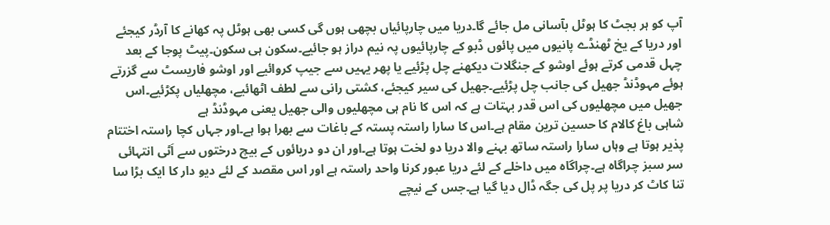آپ کو ہر بجٹ کا ہوٹل بآسانی مل جائے گا۔دریا میں چارپائیاں بچھی ہوں گی کسی بھی ہوٹل پہ کھانے کا آرڈر کیجئے اور دریا کے یخ ٹھنڈے پانیوں میں پائوں ڈبو کے چارپائیوں پہ نیم دراز ہو جائیے۔سکون ہی سکون۔پیٹ پوجا کے بعد چہل قدمی کرتے ہوئے اوشو کے جنگلات دیکھنے چل پڑئیے یا پھر یہیں سے جیپ کروائیے اور اوشو فاریسٹ سے گزرتے ہوئے مہوڈنڈ جھیل کی جانب چل پڑئیے۔جھیل کی سیر کیجئے، کشتی رانی سے لطف اٹھائیے، مچھلیاں پکڑئیے۔اس جھیل میں مچھلیوں کی اس قدر بہتات ہے کہ اس کا نام ہی مچھلیوں والی جھیل یعنی مہوڈنڈ ہے
شاہی باغ کالام کا حسین ترین مقام ہے۔اس کا سارا راستہ پستہ کے باغات سے بھرا ہوا ہے۔اور جہاں کچا راستہ اختتام پذیر ہوتا ہے وہاں سارا راستہ ساتھ بہنے والا دریا دو لخت ہوتا ہے۔اور ان دو دریائوں کے بیچ درختوں سے اَٹی انتہائی سر سبز چراگاہ ہے۔چراگاہ میں داخلے کے لئے دریا عبور کرنا واحد راستہ ہے اور اس مقصد کے لئے دیو دار کا ایک بڑا سا تنا کاٹ کر دریا پر پل کی جگہ ڈال دیا گیا ہے۔جس کے نیچے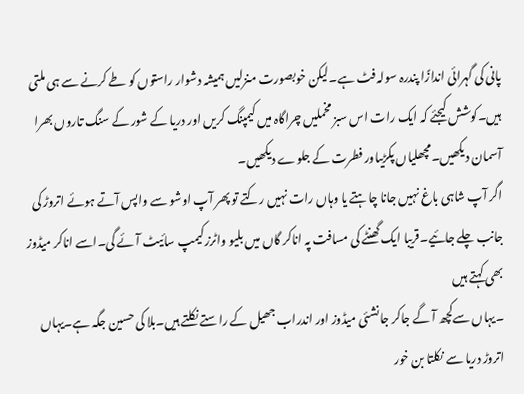پانی کی گہرائی اندازًا پندرہ سولہ فٹ ہے۔لیکن خوبصورت منزلیں ہمیشہ دشوار راستوں کو طے کرنے سے ہی ملتی ہیں۔کوشش کیجئے کہ ایک رات اس سبز مخملیں چراگاہ میں کیمپنگ کریں اور دریا کے شور کے سنگ تاروں بھرا آسمان دیکھیں۔مچھلیاں پکڑیںاور فطرت کے جلوے دیکھیں۔
اگر آپ شاہی باغ نہیں جانا چاہتے یا وہاں رات نہیں رکتے تو پھر آپ اوشو سے واپس آتے ہوئے اتروڑ کی جانب چلے جائیے۔قریبا ایک گھنٹے کی مسافت پہ اناکر گاں میں بلیو واٹرز کیمپ سائیٹ آئے گی۔اسے اناکر میڈوز بھی کہتے ہیں
۔یہاں سےکچھ آ گے جاکر جانشئی میڈوز اور اندراب جھیل کے راستے نکلتے ہیں۔بلا کی حسین جگہ ہے۔یہاں اتروڑ دریا سے نکلتا بن خور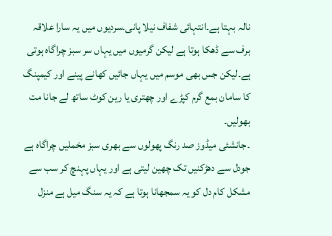نالہ بہتا ہے۔انتہائی شفاف نیلا پانی۔سردیوں میں یہ سارا علاقہ برف سے ڈھکا ہوتا ہے لیکن گرمیوں میں یہاں سر سبز چراگاہ ہوتی ہے۔لیکن جس بھی موسم میں یہاں جائیں کھانے پینے اور کیمپنگ کا سامان بمع گرم کپڑے اور چھتری یا رین کوٹ ساتھ لے جانا مت بھولیں۔
۔جانشئی میڈوز صد رنگ پھولوں سے بھری سبز مخملیں چراگاہ ہے جودل سے دھڑکنیں تک چھین لیتی ہے اور یہاں پہنچ کر سب سے مشکل کام دل کو یہ سمجھانا ہوتا ہے کہ یہ سنگ میل ہے منزل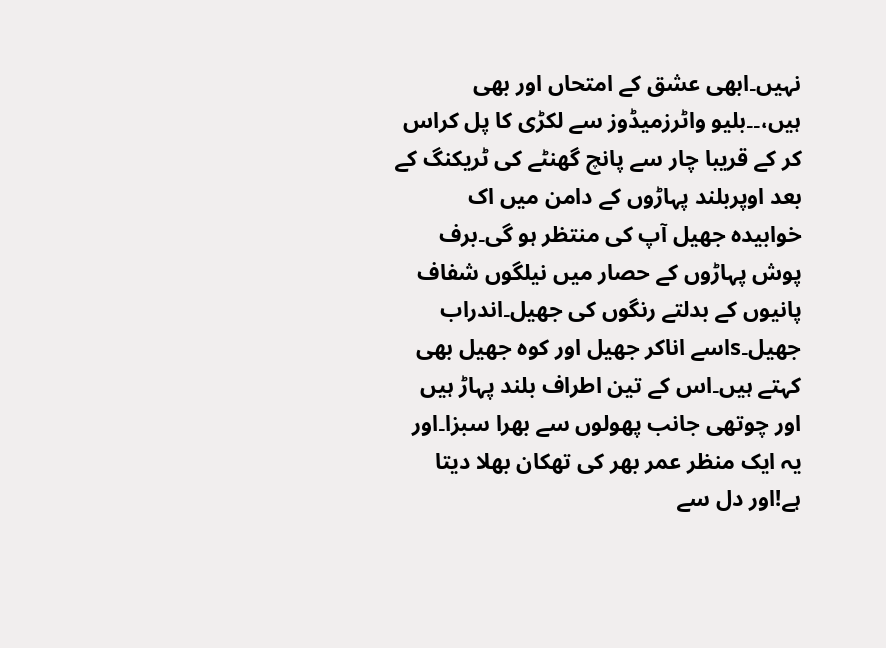نہیں۔ابھی عشق کے امتحاں اور بھی ہیں،۔۔بلیو واٹرزمیڈوز سے لکڑی کا پل کراس کر کے قریبا چار سے پانچ گھنٹے کی ٹریکنگ کے بعد اوپربلند پہاڑوں کے دامن میں اک خوابیدہ جھیل آپ کی منتظر ہو گی۔برف پوش پہاڑوں کے حصار میں نیلگوں شفاف پانیوں کے بدلتے رنگوں کی جھیل۔اندراب جھیل۔sاسے اناکر جھیل اور کوہ جھیل بھی کہتے ہیں۔اس کے تین اطراف بلند پہاڑ ہیں اور چوتھی جانب پھولوں سے بھرا سبزا۔اور یہ ایک منظر عمر بھر کی تھکان بھلا دیتا ہے!اور دل سے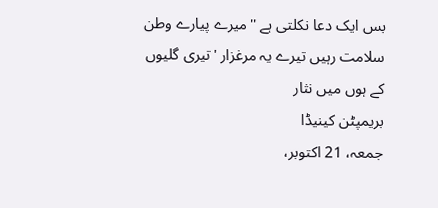بس ایک دعا نکلتی ہے ''میرے پیارے وطن سلامت رہیں تیرے یہ مرغزار 'تیری گلیوں کے ہوں میں نثار
بریمپٹن کینیڈا
جمعہ، 21 اکتوبر،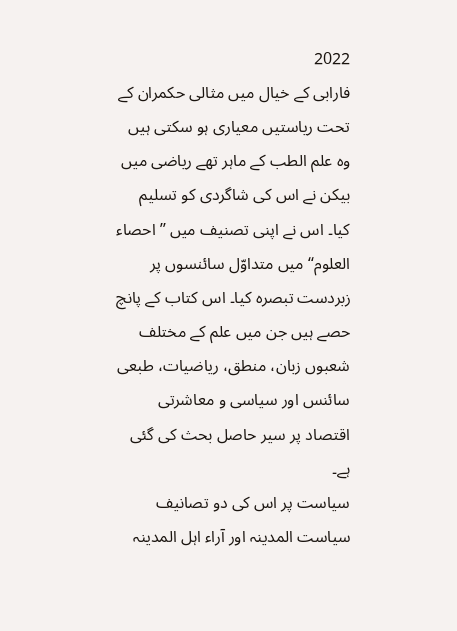2022
فارابی کے خیال میں مثالی حکمران کے تحت ریاستیں معیاری ہو سکتی ہیں
وہ علم الطب کے ماہر تھے ریاضی میں بیکن نے اس کی شاگردی کو تسلیم کیا۔ اس نے اپنی تصنیف میں ’’احصاء العلوم‘‘ میں متداوّل سائنسوں پر زبردست تبصرہ کیا۔ اس کتاب کے پانچ حصے ہیں جن میں علم کے مختلف شعبوں زبان، منطق، ریاضیات، طبعی سائنس اور سیاسی و معاشرتی اقتصاد پر سیر حاصل بحث کی گئی ہے۔
سیاست پر اس کی دو تصانیف سیاست المدینہ اور آراء اہل المدینہ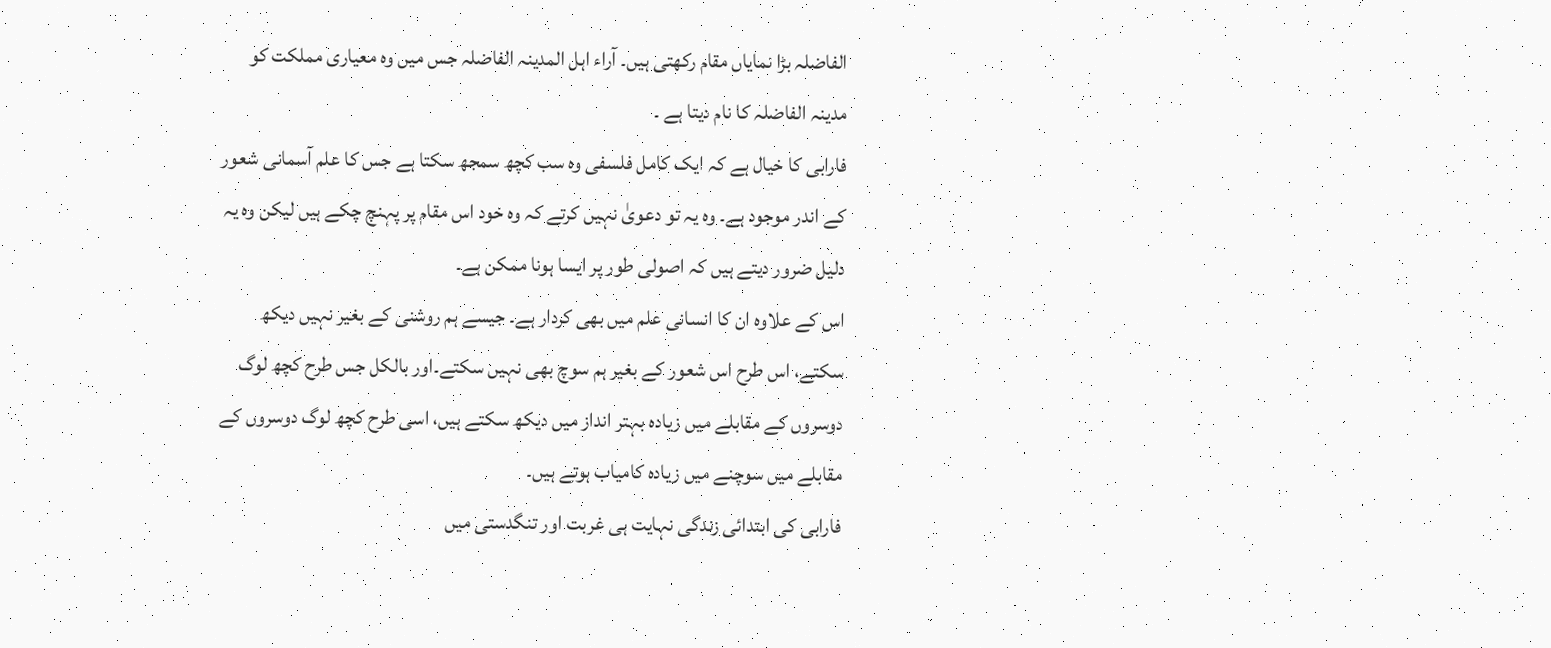الفاضلہ بڑا نمایاں مقام رکھتی ہیں۔ آراء اہل المدینہ الفاضلہ جس میں وہ معیاری مملکت کو مدینہ الفاضلہ کا نام دیتا ہے ۔
فارابی کا خیال ہے کہ ایک کامل فلسفی وہ سب کچھ سمجھ سکتا ہے جس کا علم آسمانی شعور کے اندر موجود ہے۔ وہ یہ تو دعویٰ نہیں کرتے کہ وہ خود اس مقام پر پہنچ چکے ہیں لیکن وہ یہ دلیل ضرور دیتے ہیں کہ اصولی طور پر ایسا ہونا ممکن ہے۔
اس کے علاوہ ان کا انسانی علم میں بھی کردار ہے۔ جیسے ہم روشنی کے بغیر نہیں دیکھ سکتے، اس طرح اس شعور کے بغیر ہم سوچ بھی نہیں سکتے۔اور بالکل جس طرح کچھ لوگ دوسروں کے مقابلے میں زیادہ بہتر انداز میں دیکھ سکتے ہیں، اسی طرح کچھ لوگ دوسروں کے مقابلے میں سوچنے میں زیادہ کامیاب ہوتے ہیں۔
فارابی کی ابتدائی زندگی نہایت ہی غربت اور تنگدستی میں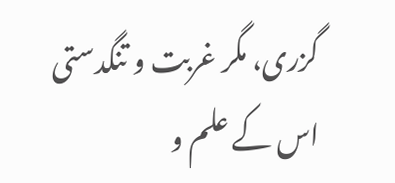گزری، مگر غربت و تنگدستی اس کے علم و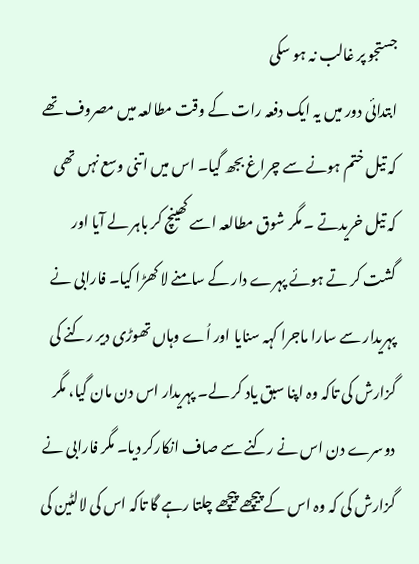جستجو پر غالب نہ ہو سکی
ابتدائی دور میں یہ ایک دفعہ رات کے وقت مطالعہ میں مصروف تھے کہ تیل ختم ہونے سے چراغ بجھ گیا۔ اس میں اتنی وسع نہں تھی کہ تیل خریدتے ۔ مگر شوق مطالعہ اسے کھینچ کر باہر لے آیا اور گشت کر تے ہوئے پہرے دار کے سامنے لا کھڑا کیا۔ فارابی نے پہریدار سے سارا ماجرا کہہ سنایا اور اُے وہاں تھوڑی دیر رکنے کی گزارش کی تاکہ وہ اپنا سبق یاد کر لے۔ پہریدار اس دن مان گیا، مگر دوسرے دن اس نے رکنے سے صاف انکارکر دیا۔ مگر فارابی نے گزارش کی کہ وہ اس کے پیچھے پیچھے چلتا رہے گا تاکہ اس کی لالٹین کی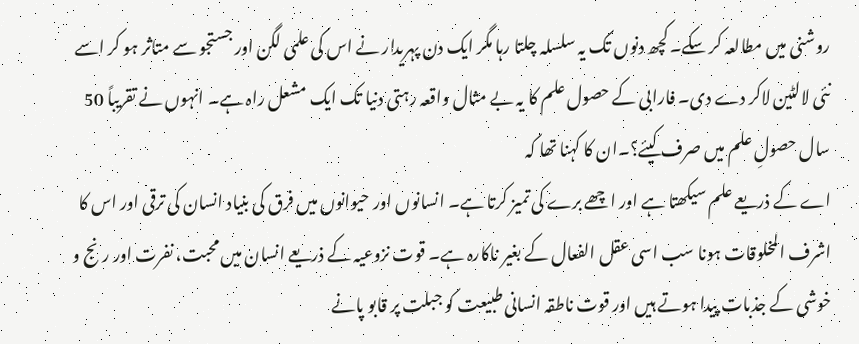روشنی میں مطالعہ کر سکے۔ کچھ دنوں تک یہ سلسلہ چلتا رہا مگر ایک دن پہریدار نے اس کی علمی لگن اور جستجو سے متاثر ہو کر اسے نئی لالٹین لاکر دے دی۔ فارابی کے حصول علم کا یہ بے مثال واقعہ رہتی دنیا تک ایک مشعل راہ ہے۔ انہوں نے تقریباً 50 سال حصولِ علم میں صرف کیئے؟۔ان کا کہنا تھا کہ
اے کے ذریعے علم سیکھتا ہے اور اچھے برے کی تمیز کرتا ہے۔ انسانوں اور حیوانوں میں فرق کی بنیاد انسان کی ترقی اور اس کا اشرف المخلوقات ہونا سب اسی عقل الفعال کے بغیر ناکارہ ہے۔ قوت نزوعیہ کے ذریعے انسان میں محبت، نفرت اور رنج و خوشی کے جذبات پیدا ہوتے ہیں اور قوت ناطقہ انسانی طبیعت کو جبلت پر قابو پانے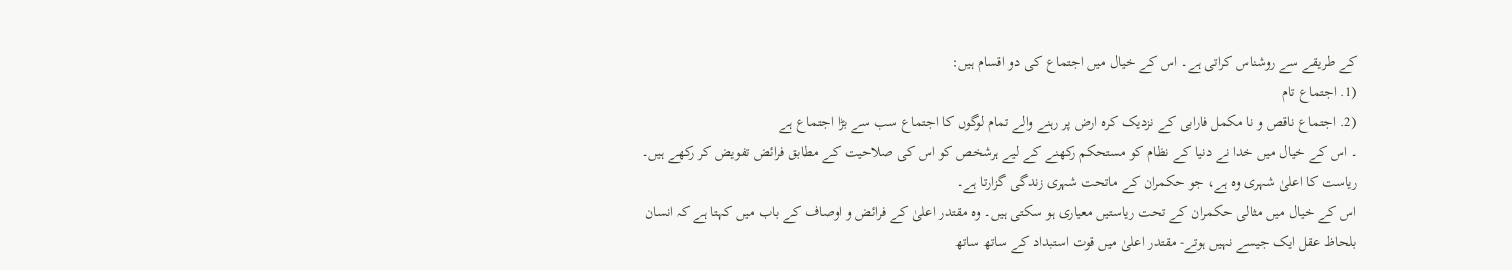کے طریقے سے روشناس کراتی ہے۔ اس کے خیال میں اجتماع کی دو اقسام ہیں:
(1. اجتماع تام
(2. اجتماع ناقص و نا مکمل فارابی کے نزدیک کرہ ارض پر رہنے والے تمام لوگوں کا اجتماع سب سے بڑا اجتماع ہے
۔ اس کے خیال میں خدا نے دنیا کے نظام کو مستحکم رکھنے کے لیے ہرشخص کو اس کی صلاحیت کے مطابق فرائض تفویض کر رکھے ہیں۔ ریاست کا اعلیٰ شہری وہ ہے، جو حکمران کے ماتحت شہری زندگی گزارتا ہے۔
اس کے خیال میں مثالی حکمران کے تحت ریاستیں معیاری ہو سکتی ہیں۔ وہ مقتدر اعلیٰ کے فرائض و اوصاف کے باب میں کہتا ہے کہ انسان بلحاظ عقل ایک جیسے نہیں ہوتے- مقتدر اعلیٰ میں قوت استبداد کے ساتھ ساتھ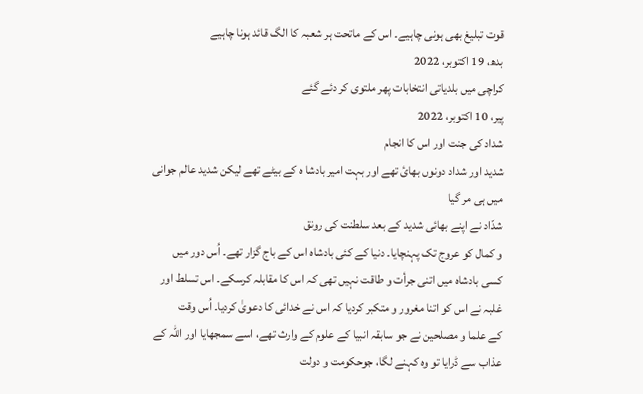قوت تبلیغ بھی ہونی چاہیے۔ اس کے ماتحت ہر شعبہ کا الگ قائد ہونا چاہیے
بدھ، 19 اکتوبر، 2022
کراچی میں بلدیاتی انتخابات پھر ملتوی کر دئے گئے
پیر، 10 اکتوبر، 2022
شداد کی جنت اور اس کا انجام
شدید اور شداد دونوں بھائ تھے اور بہت امیر بادشا ہ کے بیٹے تھے لیکن شدید عالم جوانی میں ہی مر گیا
شدّاد نے اپنے بھائی شدید کے بعد سلطنت کی رونق
و کمال کو عروج تک پہنچایا۔ دنیا کے کئی بادشاہ اس کے باج گزار تھے۔ اُس دور میں
کسی بادشاہ میں اتنی جرأت و طاقت نہیں تھی کہ اس کا مقابلہ کرسکے۔ اس تسلط اور
غلبہ نے اس کو اتنا مغرور و متکبر کردیا کہ اس نے خدائی کا دعویٰ کردیا۔ اُس وقت
کے علما و مصلحین نے جو سابقہ انبیا کے علوم کے وارث تھے، اسے سمجھایا اور اللہ کے
عذاب سے ڈرایا تو وہ کہنے لگا، جوحکومت و دولت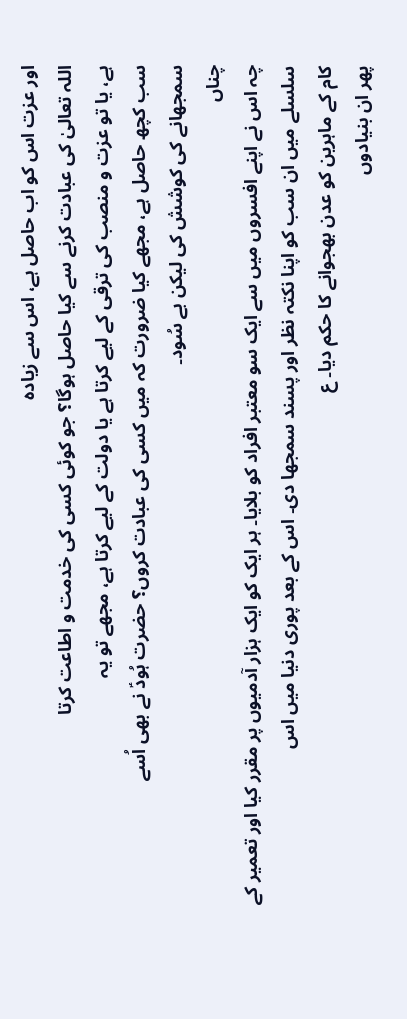اور عزت اس کو اب حاصل ہے، اس سے زیادہ
اللہ تعالیٰ کی عبادت کرنے سے کیا حاصل ہوگا؟ جو کوئی کسی کی خدمت و اطاعت کرتا
ہے، یا تو عزت و منصب کی ترقی کے لیے کرتا ہے یا دولت کے لیے کرتا ہے، مجھے تو یہ
سب کچھ حاصل ہے، مجھے کیا ضرورت کہ میں کسی کی عبادت کروں؟ حضرت ہُودؑ نے بھی اُسے
سمجھانے کی کوشش کی لیکن بے سُود۔
چناں
چہ اس نے اپنے افسروں میں سے ایک سو معتبر افراد کو بلایا۔ ہر ایک کو ایک ہزار آدمیوں پر مقرر کیا اور تعمیر کے
سلسلے میں ان سب کو اپنا نکتہ نظر اور پسند سمجھا دی۔ اس کے بعد پوری دنیا میں اس
کام کے ماہرین کو عدن بھجوانے کا حکم دیا۔ ع
پھر ان بنیادوں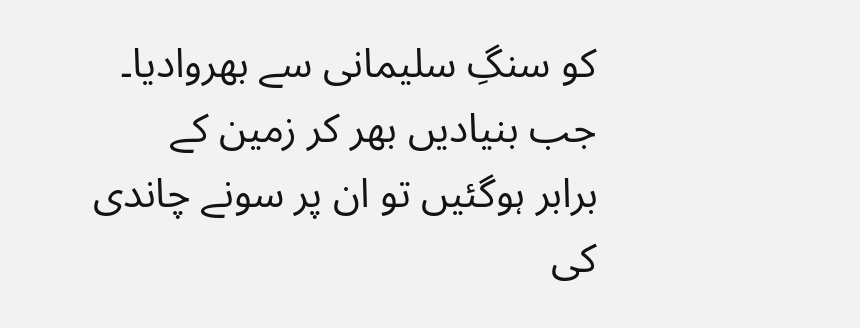کو سنگِ سلیمانی سے بھروادیا۔ جب بنیادیں بھر کر زمین کے
برابر ہوگئیں تو ان پر سونے چاندی کی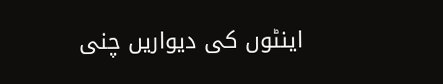اینٹوں کی دیواریں چنی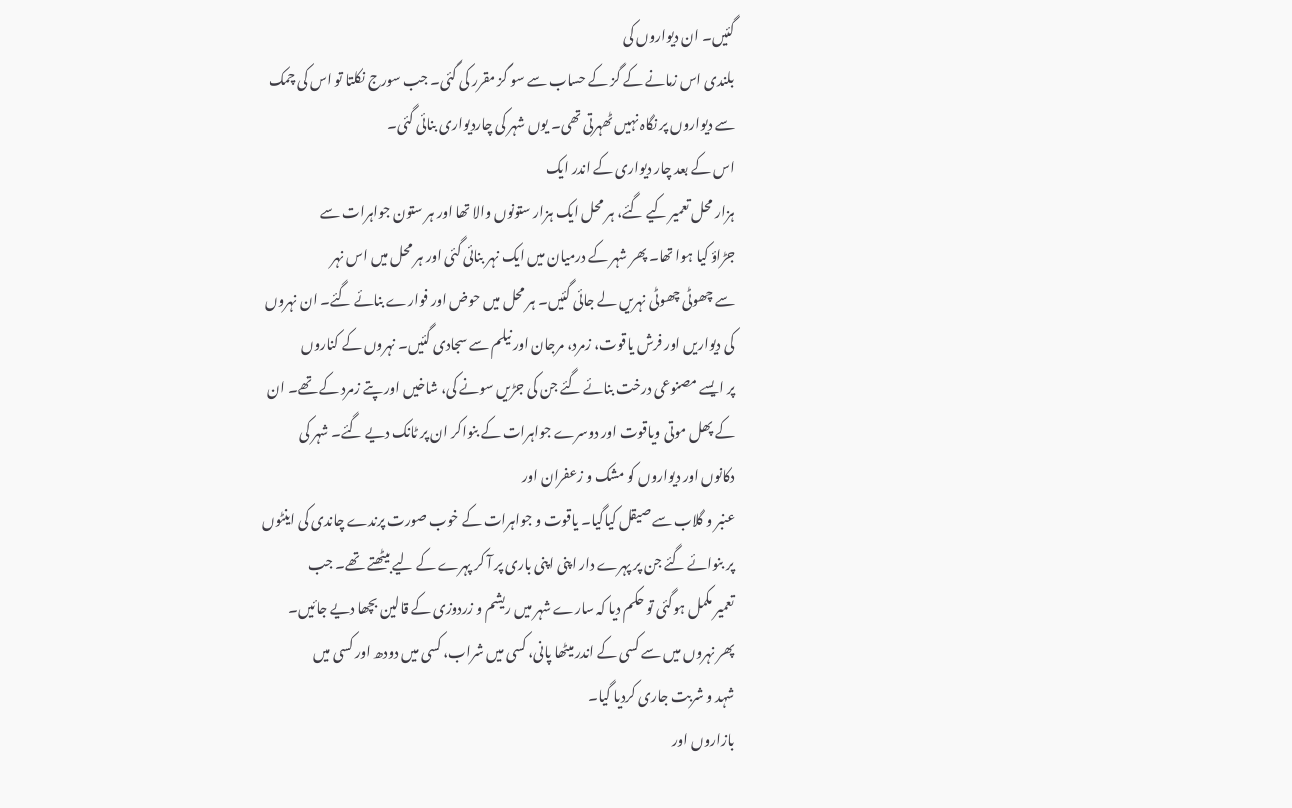گئیں۔ ان دیواروں کی
بلندی اس زمانے کے گز کے حساب سے سو گز مقرر کی گئی۔ جب سورج نکلتا تو اس کی چمک
سے دیواروں پر نگاہ نہیں ٹھہرتی تھی۔ یوں شہر کی چاردیواری بنائی گئی۔
اس کے بعد چار دیواری کے اندر ایک
ہزار محل تعمیر کیے گئے، ہر محل ایک ہزار ستونوں والا تھا اور ہر ستون جواہرات سے
جڑاؤ کیا ہوا تھا۔ پھر شہر کے درمیان میں ایک نہر بنائی گئی اور ہر محل میں اس نہر
سے چھوٹی چھوٹی نہریں لے جائی گئیں۔ ہر محل میں حوض اور فوارے بنائے گئے۔ ان نہروں
کی دیواریں اور فرش یاقوت، زمرد، مرجان اور نیلم سے سجادی گئیں۔ نہروں کے کناروں
پر ایسے مصنوعی درخت بنائے گئے جن کی جڑیں سونے کی، شاخیں اور پتے زمرد کے تھے۔ ان
کے پھل موتی ویاقوت اور دوسرے جواہرات کے بنواکر ان پر ٹانک دیے گئے۔ شہر کی
دکانوں اور دیواروں کو مشک و زعفران اور
عنبر و گلاب سے صیقل کیاگیا۔ یاقوت و جواہرات کے خوب صورت پرندے چاندی کی اینٹوں
پر بنوائے گئے جن پر پہرے دار اپنی اپنی باری پر آ کر پہرے کے لیے بیٹھتے تھے۔ جب
تعمیر مکمل ہوگئی تو حکم دیا کہ سارے شہر میں ریشم و زردوزی کے قالین بچھا دیے جائیں۔
پھر نہروں میں سے کسی کے اندر میٹھا پانی، کسی میں شراب، کسی میں دودھ اور کسی میں
شہد و شربت جاری کردیا گیا۔
بازاروں اور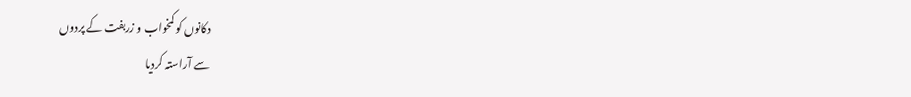دکانوں کو کمخواب و زربفت کے پردوں
سے آراستہ کردیا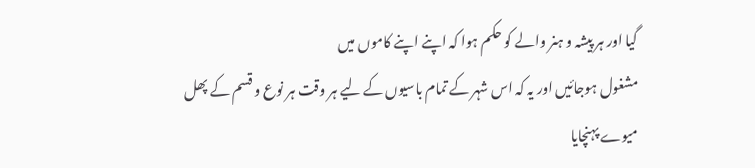گیا اور ہر پیشہ و ہنر والے کو حکم ہوا کہ اپنے اپنے کاموں میں
مشغول ہوجائیں اور یہ کہ اس شہر کے تمام باسیوں کے لیے ہر وقت ہر نوع و قسم کے پھل
میوے پہنچایا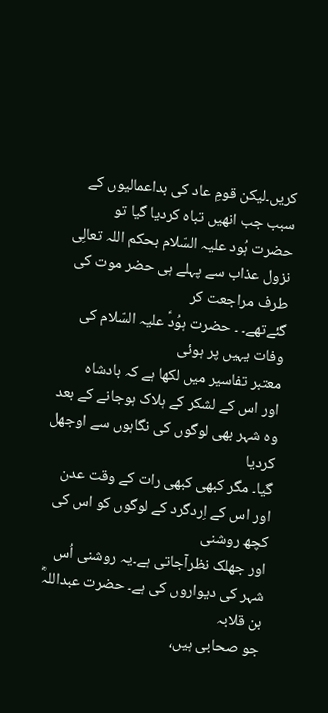کریں۔لیکن قومِ عاد کی بداعمالیوں کے سبب جب انھیں تباہ کردیا گیا تو
حضرت ہُود علیہ السّلام بحکم اللہ تعالِی نزول عذاب سے پہلے ہی حضر موت کی طرف مراجعت کر
گئےتھے۔ ۔ حضرت ہوُدؑ علیہ السّلام کی وفات یہیں پر ہوئی
معتبر تفاسیر میں لکھا ہے کہ بادشاہ
اور اس کے لشکر کے ہلاک ہوجانے کے بعد وہ شہر بھی لوگوں کی نگاہوں سے اوجھل کردیا
گیا۔ مگر کبھی کبھی رات کے وقت عدن اور اس کے اِردگرد کے لوگوں کو اس کی کچھ روشنی
اور جھلک نظرآجاتی ہے۔یہ روشنی اُس شہر کی دیواروں کی ہے۔ حضرت عبداللہؓ بن قلابہ
جو صحابی ہیں،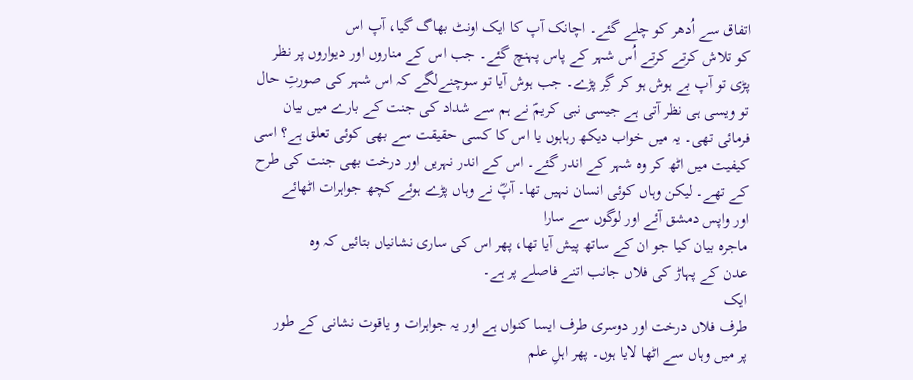اتفاق سے اُدھر کو چلے گئے۔ اچانک آپ کا ایک اونٹ بھاگ گیا، آپ اس
کو تلاش کرتے کرتے اُس شہر کے پاس پہنچ گئے۔ جب اس کے مناروں اور دیواروں پر نظر
پڑی تو آپ بے ہوش ہو کر گِر پڑے۔ جب ہوش آیا تو سوچنےلگے کہ اس شہر کی صورتِ حال
تو ویسی ہی نظر آتی ہے جیسی نبی کریمؐ نے ہم سے شداد کی جنت کے بارے میں بیان
فرمائی تھی۔ یہ میں خواب دیکھ رہاہوں یا اس کا کسی حقیقت سے بھی کوئی تعلق ہے؟ اسی
کیفیت میں اٹھ کر وہ شہر کے اندر گئے۔ اس کے اندر نہریں اور درخت بھی جنت کی طرح
کے تھے۔ لیکن وہاں کوئی انسان نہیں تھا۔ آپؓ نے وہاں پڑے ہوئے کچھ جواہرات اٹھائے
اور واپس دمشق آئے اور لوگوں سے سارا
ماجرہ بیان کیا جو ان کے ساتھ پیش آیا تھا، پھر اس کی ساری نشانیاں بتائیں کہ وہ
عدن کے پہاڑ کی فلاں جانب اتنے فاصلے پر ہے۔
ایک
طرف فلاں درخت اور دوسری طرف ایسا کنواں ہے اور یہ جواہرات و یاقوت نشانی کے طور
پر میں وہاں سے اٹھا لایا ہوں۔ پھر اہلِ علم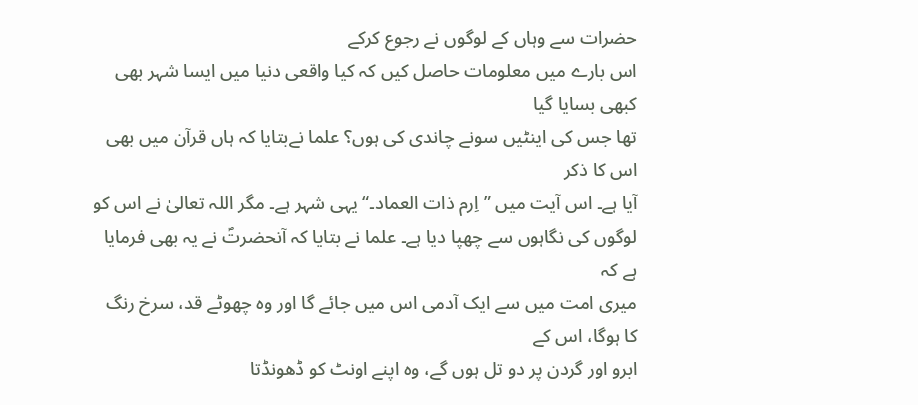حضرات سے وہاں کے لوگوں نے رجوع کرکے
اس بارے میں معلومات حاصل کیں کہ کیا واقعی دنیا میں ایسا شہر بھی کبھی بسایا گیا
تھا جس کی اینٹیں سونے چاندی کی ہوں؟ علما نےبتایا کہ ہاں قرآن میں بھی اس کا ذکر
آیا ہے۔ اس آیت میں ”اِرم ذات العماد۔“ یہی شہر ہے۔ مگر اللہ تعالیٰ نے اس کو
لوگوں کی نگاہوں سے چھپا دیا ہے۔ علما نے بتایا کہ آنحضرتؐ نے یہ بھی فرمایا ہے کہ
میری امت میں سے ایک آدمی اس میں جائے گا اور وہ چھوٹے قد، سرخ رنگ کا ہوگا، اس کے
ابرو اور گردن پر دو تل ہوں گے، وہ اپنے اونٹ کو ڈھونڈتا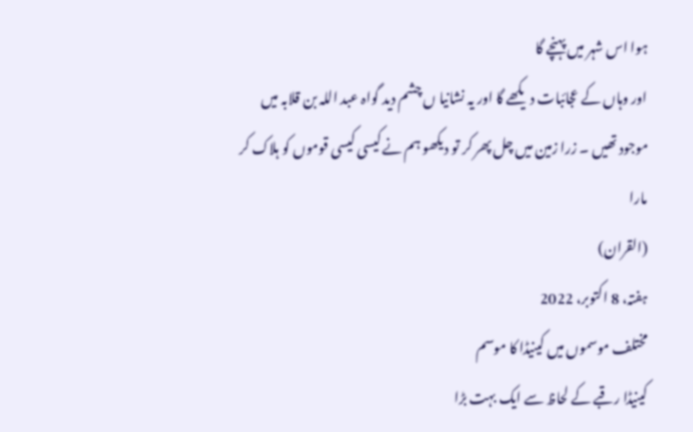ہوا اس شہر میں پہنچے گا
اور وہاں کے عجائبات دیکھے گا اور یہ نشانیا ں چشم دید گواہ عبد اللہ بن قلابہ میں
موجود تھیں ۔ زرا زمین میں چل پھر کر تو دیکھو ہم نے کیسی کیسی قوموں کو ہلاک کر
مارا
(القران)
ہفتہ، 8 اکتوبر، 2022
مختلف موسموں میں کینیڈا کا موسم
کینیڈا رقبے کے لحاظ سے ایک بہت بڑا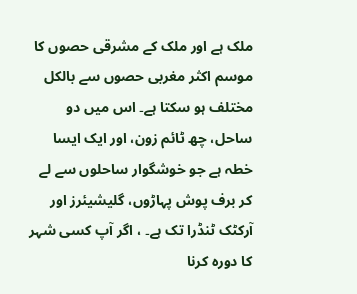ملک ہے اور ملک کے مشرقی حصوں کا موسم اکثر مغربی حصوں سے بالکل مختلف ہو سکتا ہے۔ اس میں دو ساحل، چھ ٹائم زون، اور ایک ایسا خطہ ہے جو خوشگوار ساحلوں سے لے کر برف پوش پہاڑوں، گلیشیئرز اور آرکٹک ٹنڈرا تک ہے۔ ، اگر آپ کسی شہر کا دورہ کرنا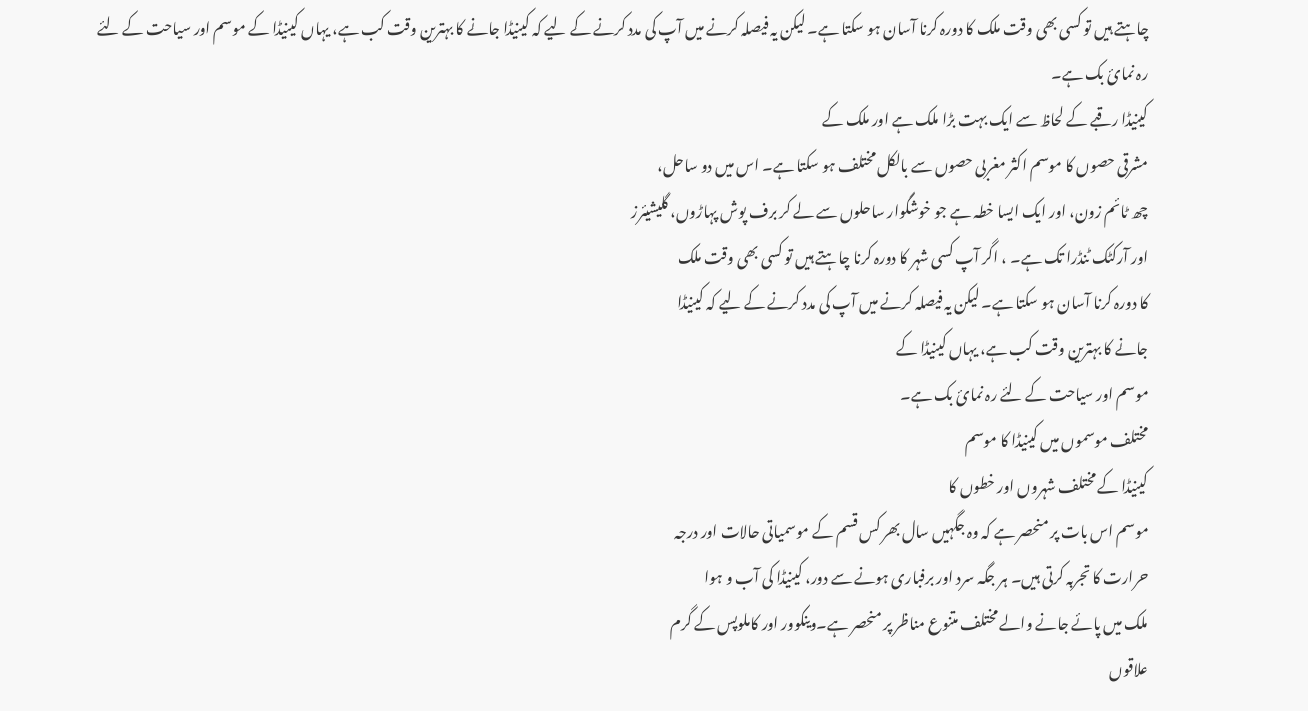چاہتے ہیں تو کسی بھی وقت ملک کا دورہ کرنا آسان ہو سکتا ہے۔ لیکن یہ فیصلہ کرنے میں آپ کی مدد کرنے کے لیے کہ کینیڈا جانے کا بہترین وقت کب ہے، یہاں کینیڈا کے موسم اور سیاحت کے لئے رہ نمائ بک ہے۔
کینیڈا رقبے کے لحاظ سے ایک بہت بڑا ملک ہے اور ملک کے
مشرقی حصوں کا موسم اکثر مغربی حصوں سے بالکل مختلف ہو سکتا ہے۔ اس میں دو ساحل،
چھ ٹائم زون، اور ایک ایسا خطہ ہے جو خوشگوار ساحلوں سے لے کر برف پوش پہاڑوں، گلیشیئرز
اور آرکٹک ٹنڈرا تک ہے۔ ، اگر آپ کسی شہر کا دورہ کرنا چاہتے ہیں تو کسی بھی وقت ملک
کا دورہ کرنا آسان ہو سکتا ہے۔ لیکن یہ فیصلہ کرنے میں آپ کی مدد کرنے کے لیے کہ کینیڈا
جانے کا بہترین وقت کب ہے، یہاں کینیڈا کے
موسم اور سیاحت کے لئے رہ نمائ بک ہے۔
مختلف موسموں میں کینیڈا کا موسم
کینیڈا کے مختلف شہروں اور خطوں کا
موسم اس بات پر منحصر ہے کہ وہ جگہیں سال بھر کس قسم کے موسمیاتی حالات اور درجہ
حرارت کا تجربہ کرتی ہیں۔ ہر جگہ سرد اور برفباری ہونے سے دور، کینیڈا کی آب و ہوا
ملک میں پائے جانے والے مختلف متنوع مناظر پر منحصر ہے۔وینکوور اور کاملوپس کے گرم
علاقوں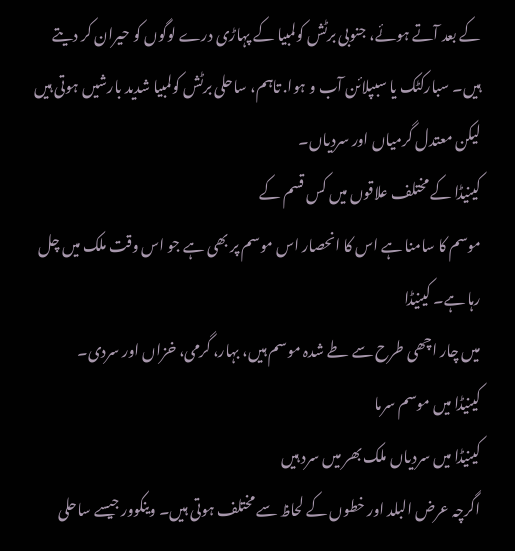کے بعد آتے ہوئے، جنوبی برٹش کولمبیا کے پہاڑی درے لوگوں کو حیران کر دیتے
ہیں۔ سبارکٹک یا سبپلائن آب و ہوا. تاہم، ساحلی برٹش کولمبیا شدید بارشیں ہوتی ہیں
لیکن معتدل گرمیاں اور سردیاں۔
کینیڈا کے مختلف علاقوں میں کس قسم کے
موسم کا سامنا ہے اس کا انحصار اس موسم پر بھی ہے جو اس وقت ملک میں چل رہا ہے۔ کینیڈا
میں چار اچھی طرح سے طے شدہ موسم ہیں، بہار، گرمی، خزاں اور سردی۔
کینیڈا میں موسم سرما
کینیڈا میں سردیاں ملک بھر میں سرد ہیں
اگرچہ عرض البلد اور خطوں کے لحاظ سے مختلف ہوتی ہیں۔ وینکوور جیسے ساحلی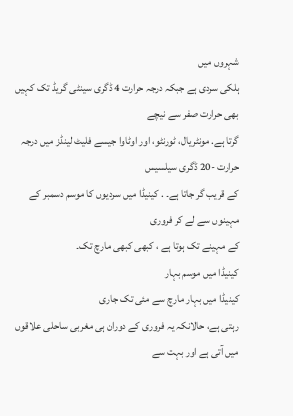شہروں میں
ہلکی سردی ہے جبکہ درجہ حرارت 4 ڈگری سینٹی گریڈ تک کہیں بھی حرارت صفر سے نیچے
گرتا ہے. مونٹریال، ٹورنٹو، اور اوٹاوا جیسے فلیٹ لینڈز میں درجہ حرارت -20 ڈگری سیلسیس
کے قریب گر جاتا ہے۔ . کینیڈا میں سردیوں کا موسم دسمبر کے مہینوں سے لے کر فروری
کے مہینے تک ہوتا ہے ، کبھی کبھی مارچ تک۔
کینیڈا میں موسم بہار
کینیڈا میں بہار مارچ سے مئی تک جاری
رہتی ہے، حالانکہ یہ فروری کے دوران ہی مغربی ساحلی علاقوں میں آتی ہے اور بہت سے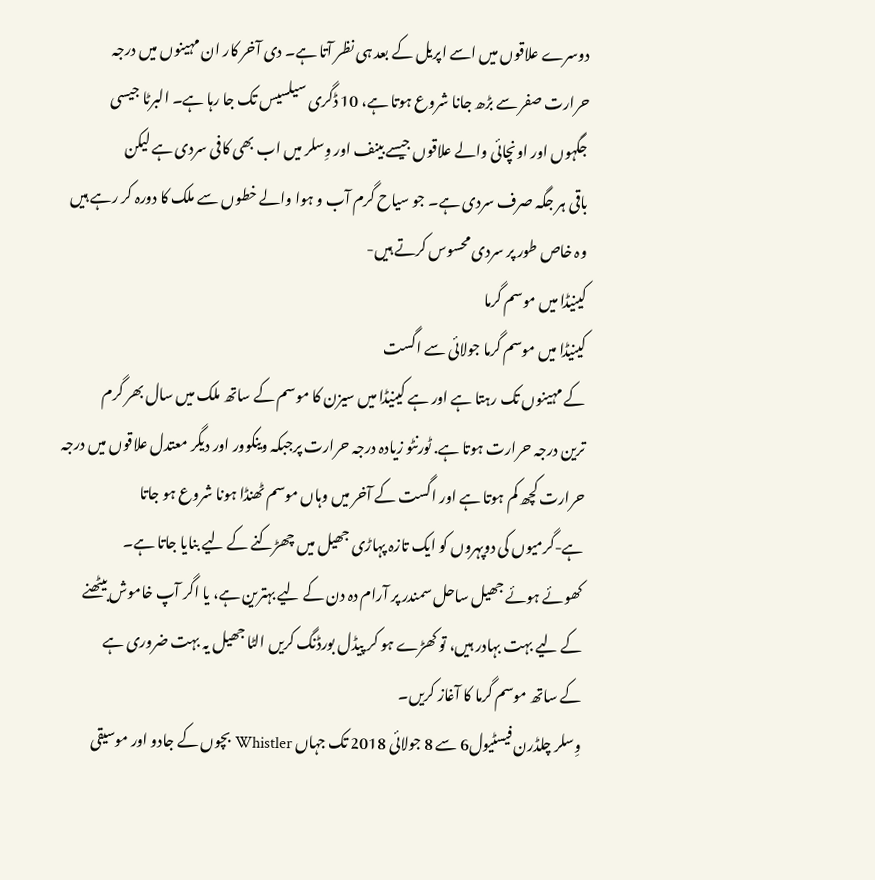دوسرے علاقوں میں اسے اپریل کے بعد ہی نظر آتا ہے۔ دی آخر کار ان مہینوں میں درجہ
حرارت صفر سے بڑھ جانا شروع ہوتا ہے، 10 ڈگری سیلسیس تک جا رہا ہے۔ البرٹا جیسی
جگہوں اور اونچائی والے علاقوں جیسے بینف اور وِسلر میں اب بھی کافی سردی ہے لیکن
باقی ہر جگہ صرف سردی ہے۔ جو سیاح گرم آب و ہوا والے خطوں سے ملک کا دورہ کر رہے ہیں
وہ خاص طور پر سردی محسوس کرتے ہیں-
کینیڈا میں موسم گرما
کینیڈا میں موسم گرما جولائی سے اگست
کے مہینوں تک رہتا ہے اور ہے کینیڈا میں سیزن کا موسم کے ساتھ ملک میں سال بھر گرم
ترین درجہ حرارت ہوتا ہے. ٹورنٹو زیادہ درجہ حرارت پرجبکہ وینکوور اور دیگر معتدل علاقوں میں درجہ
حرارت کچھ کم ہوتا ہے اور اگست کے آخر میں وہاں موسم ٹھنڈا ہونا شروع ہو جاتا
ہے-گرمیوں کی دوپہروں کو ایک تازہ پہاڑی جھیل میں چھڑکنے کے لیے بنایا جاتا ہے۔
کھوئے ہوئے جھیل ساحل سمندر پر آرام دہ دن کے لیے بہترین ہے، یا اگر آپ خاموش بیٹھنے
کے لیے بہت بہادر ہیں، تو کھڑے ہو کر پیڈل بورڈنگ کریں الٹا جھیل یہ بہت ضروری ہے
کے ساتھ موسم گرما کا آغاز کریں۔
وِسلر چلڈرن فیسٹیول6 سے 8 جولائی 2018 تک جہاں Whistler بچوں کے جادو اور موسیقی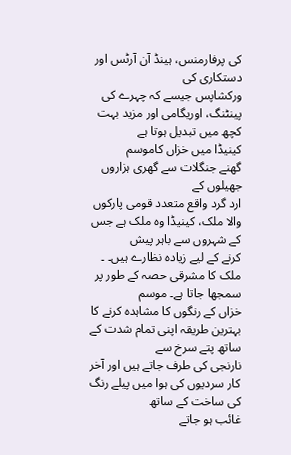کی پرفارمنس، ہینڈ آن آرٹس اور دستکاری کی
ورکشاپس جیسے کہ چہرے کی پینٹنگ، اوریگامی اور مزید بہت کچھ میں تبدیل ہوتا ہے
کینیڈا میں خزاں کاموسم
گھنے جنگلات سے گھری ہزاروں جھیلوں کے
ارد گرد واقع متعدد قومی پارکوں والا ملک، کینیڈا وہ ملک ہے جس کے شہروں سے باہر پیش
کرنے کے لیے زیادہ نظارے ہیں۔ ۔ ملک کا مشرقی حصہ کے طور پر سمجھا جاتا ہے۔ موسم
خزاں کے رنگوں کا مشاہدہ کرنے کا بہترین طریقہ اپنی تمام شدت کے ساتھ پتے سرخ سے
نارنجی کی طرف جاتے ہیں اور آخر کار سردیوں کی ہوا میں پیلے رنگ کی ساخت کے ساتھ
غائب ہو جاتے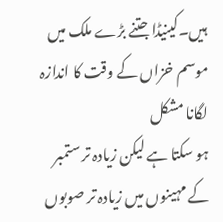ہیں۔کینیڈا جتنے بڑے ملک میں موسم خزاں کے وقت کا اندازہ لگانا مشکل
ہو سکتا ہے لیکن زیادہ تر ستمبر کے مہینوں میں زیادہ تر صوبوں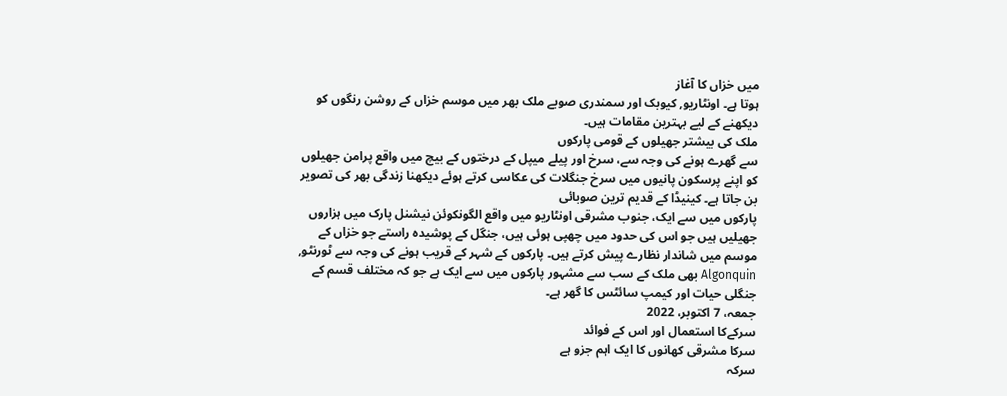میں خزاں کا آغاز
ہوتا ہے۔ اونٹاریو, کیوبک اور سمندری صوبے ملک بھر میں موسم خزاں کے روشن رنگوں کو
دیکھنے کے لیے بہترین مقامات ہیں۔
ملک کی بیشتر جھیلوں کے قومی پارکوں
سے گھرے ہونے کی وجہ سے، سرخ اور پیلے میپل کے درختوں کے بیچ میں واقع پرامن جھیلوں
کو اپنے پرسکون پانیوں میں سرخ جنگلات کی عکاسی کرتے ہوئے دیکھنا زندگی بھر کی تصویر
بن جاتا ہے۔ کینیڈا کے قدیم ترین صوبائی
پارکوں میں سے ایک، جنوب مشرقی اونٹاریو میں واقع الگونکوئن نیشنل پارک میں ہزاروں
جھیلیں ہیں جو اس کی حدود میں چھپی ہوئی ہیں، جنگل کے پوشیدہ راستے جو خزاں کے
موسم میں شاندار نظارے پیش کرتے ہیں۔ پارکوں کے شہر کے قریب ہونے کی وجہ سے ٹورنٹو,
Algonquin بھی ملک کے سب سے مشہور پارکوں میں سے ایک ہے جو کہ مختلف قسم کے
جنگلی حیات اور کیمپ سائٹس کا گھر ہے۔
جمعہ، 7 اکتوبر، 2022
سرکےکا استعمال اور اس کے فوائد
سرکا مشرقی کھانوں کا ایک اہم جزو ہے
سرکہ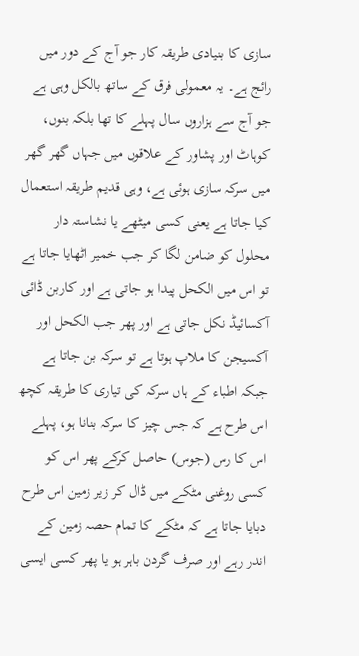سازی کا بنیادی طریقہ کار جو آج کے دور میں رائج ہے۔ یہ معمولی فرق کے ساتھ بالکل وہی ہے جو آج سے ہزاروں سال پہلے کا تھا بلکہ بنوں، کوہاٹ اور پشاور کے علاقوں میں جہاں گھر گھر میں سرکہ سازی ہوئی ہے، وہی قدیم طریقہ استعمال کیا جاتا ہے یعنی کسی میٹھے یا نشاستہ دار محلول کو ضامن لگا کر جب خمیر اٹھایا جاتا ہے تو اس میں الکحل پیدا ہو جاتی ہے اور کاربن ڈائی آکسائیڈ نکل جاتی ہے اور پھر جب الکحل اور آکسیجن کا ملاپ ہوتا ہے تو سرکہ بن جاتا ہے جبکہ اطباء کے ہاں سرکہ کی تیاری کا طریقہ کچھ اس طرح ہے کہ جس چیز کا سرکہ بنانا ہو، پہلے اس کا رس (جوس) حاصل کرکے پھر اس کو کسی روغنی مٹکے میں ڈال کر زیر زمین اس طرح دبایا جاتا ہے کہ مٹکے کا تمام حصہ زمین کے اندر رہے اور صرف گردن باہر ہو یا پھر کسی ایسی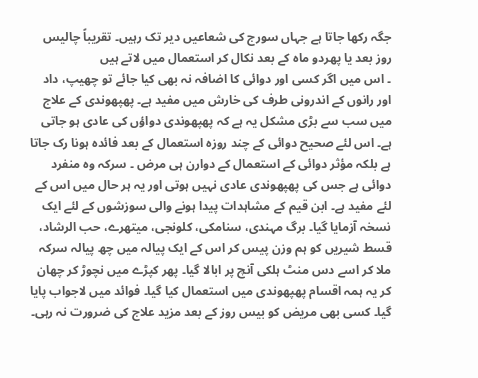جگہ رکھا جاتا ہے جہاں سورج کی شعاعیں دیر تک رہیں۔ تقریباً چالیس روز بعد یا پھردو ماہ کے بعد نکال کر استعمال میں لاتے ہیں
۔ اس میں اگر کسی اور دوائی کا اضافہ نہ بھی کیا جائے تو چھیپ، داد اور رانوں کے اندرونی طرف کی خارش میں مفید ہے۔ پھپھوندی کے علاج میں سب سے بڑی مشکل یہ ہے کہ پھپھوندی دواؤں کی عادی ہو جاتی ہے۔ اس لئے صحیح دوائی کے چند روزہ استعمال کے بعد فائدہ ہونا رک جاتا ہے بلکہ مؤثر دوائی کے استعمال کے دوارن ہی مرض ۔ سرکہ وہ منفرد دوائی ہے جس کی پھپھوندی عادی نہیں ہوتی اور یہ ہر حال میں اس کے لئے مفید ہے۔ ابن قیم کے مشاہدات پیدا ہونے والی سوزشوں کے لئے ایک نسخہ آزمایا گیا۔ برگ مہندی، سنامکی، کلونجی، میتھرے، حب الرشاد، قسط شیریں کو ہم وزن پیس کر اس کے ایک پیالہ میں چھ پیالہ سرکہ ملا کر اسے دس منٹ ہلکی آنچ پر ابالا گیا۔ پھر کپڑے میں نچوڑ کر چھان کر یہ ہمہ اقسام پھپھوندی میں استعمال کیا گیا۔ فوائد میں لاجواب پایا گیا۔ کسی بھی مریض کو بیس روز کے بعد مزید علاج کی ضرورت نہ رہی۔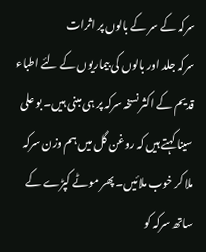سرکہ کے سر کے بالوں پر اثرات
سرکہ جلد اور بالوں کی بیماریوں کے لئے اطباء قدیم کے اکثر نسخہ سرکہ پر ہی مبنی ہیں۔ بو علی سینا کہتے ہیں کہ روغن گل میں ہم وزن سرکہ ملا کر خوب ملائیں۔ پھر موٹے کپڑے کے ساتھ سرکہ کو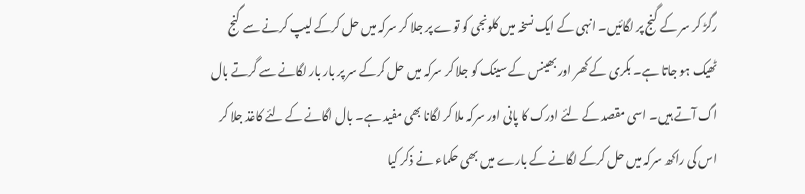رگڑ کر سر کے گنج پر لگائیں۔ انہی کے ایک نسخہ میں کلونجی کو توے پر جلا کر سرکہ میں حل کرکے لیپ کرنے سے گنج ٹھیک ہو جاتا ہے۔ بکری کے کھر اور بھینس کے سینک کو جلا کر سرکہ میں حل کرکے سر پر بار بار لگانے سے گرتے بال اگ آتے ہیں۔ اسی مقصد کے لئے ادرک کا پانی اور سرکہ ملا کر لگانا بھی مفید ہے۔ بال اگانے کے لئے کاغذ جلا کر اس کی راکھ سرکہ میں حل کرکے لگانے کے بارے میں بھی حکماء نے ذکر کیا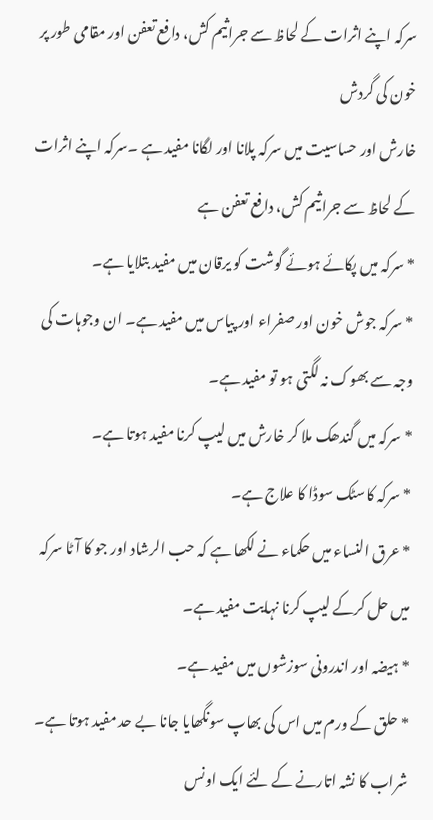سرکہ اپنے اثرات کے لحاظ سے جراثیم کش، دافع تعفن اور مقامی طور پر خون کی گردش
خارش اور حساسیت میں سرکہ پلانا اور لگانا مفید ہے ۔سرکہ اپنے اثرات کے لحاظ سے جراثیم کش، دافع تعفن ہے
* سرکہ میں پکائے ہوئے گوشت کو یرقان میں مفید بتلایا ہے۔
* سرکہ جوش خون اور صفراء اور پیاس میں مفید ہے۔ ان وجوہات کی وجہ سے بھوک نہ لگتی ہو تو مفید ہے۔
* سرکہ میں گندھک ملا کر خارش میں لیپ کرنا مفید ہوتا ہے۔
* سرکہ کاسٹک سوڈا کا علاج ہے۔
* عرق النساء میں حکماء نے لکھا ہے کہ حب الرشاد اور جو کا آٹا سرکہ میں حل کرکے لیپ کرنا نہایت مفید ہے۔
* ہیضہ اور اندرونی سوزشوں میں مفید ہے۔
* حلق کے ورم میں اس کی بھاپ سونگھایا جانا بے حد مفید ہوتا ہے۔ شراب کا نشہ اتارنے کے لئے ایک اونس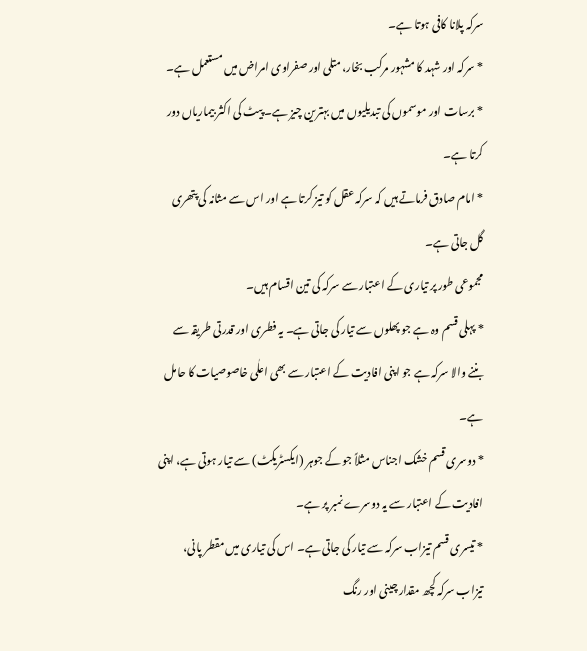سرکہ پلانا کافی ہوتا ہے۔
* سرکہ اور شہد کا مشہور مرکب بخار، متلی اور صفراوی امراض میں مستعمل ہے۔
* برسات اور موسموں کی تبدیلیوں میں بہترین چیز ہے۔ پیٹ کی اکثر بیماریاں دور کرتا ہے۔
* امام صادق فرماتے ہیں کہ سرکہ عقل کو تیز کرتا ہے اور اس سے مثانہ کی پتھری گل جاتی ہے۔
مجموعی طور پر تیاری کے اعتبار سے سرکہ کی تین اقسام ہیں۔
* پہلی قسم وہ ہے جو پھلوں سے تیار کی جاتی ہے۔ یہ فطری اور قدرتی طریقہ سے بننے والا سرکہ ہے جو اپنی افادیت کے اعتبار سے بھی اعلٰی خاصوصیات کا حامل ہے۔
* دوسری قسم خشک اجناس مثلاً جو کے جوہر (ایکسٹریکٹ) سے تیار ہوتی ہے، اپنی افادیت کے اعتبار سے یہ دوسرے نمبر پر ہے۔
* تیسری قسم تیزاب سرکہ سے تیار کی جاتی ہے۔ اس کی تیاری میں مقطر پانی، تیزاب سرکہ کچھ مقدار چینی اور رنگ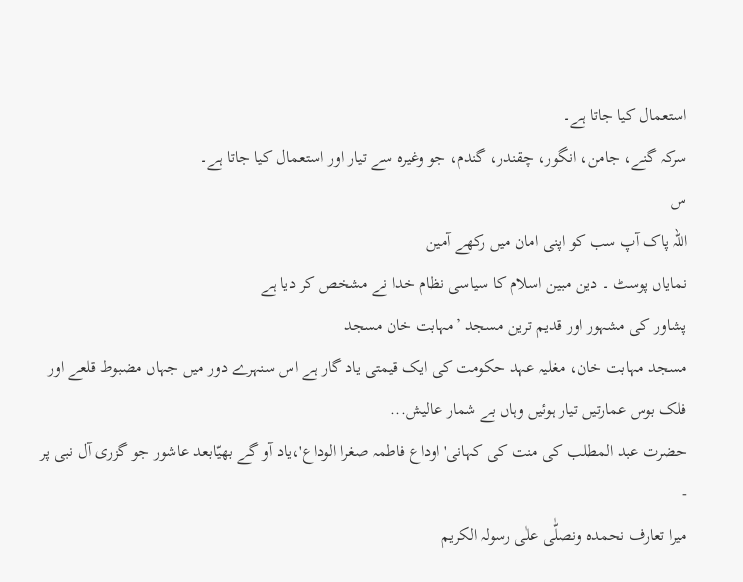استعمال کیا جاتا ہے۔
سرکہ گنے، جامن، انگور، چقندر، گندم، جو وغیرہ سے تیار اور استعمال کیا جاتا ہے۔
س
اللہ پاک آپ سب کو اپنی امان میں رکھے آمین
نمایاں پوسٹ ۔ دین مبین اسلام کا سیاسی نظام خدا نے مشخص کر دیا ہے
پشاور کی مشہور اور قدیم ترین مسجد ’مہابت خان مسجد
مسجد مہابت خان، مغلیہ عہد حکومت کی ایک قیمتی یاد گار ہے اس سنہرے دور میں جہاں مضبوط قلعے اور فلک بوس عمارتیں تیار ہوئیں وہاں بے شمار عالیش...
حضرت عبد المطلب کی منت کی کہانی'اوداع فاطمہ صغرا الوداع'،یاد آو گے بھیّابعد عاشور جو گزری آل نبی پر
-
میرا تعارف نحمدہ ونصلّٰی علٰی رسولہ الکریم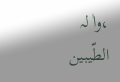،واٰ لہ الطّیبین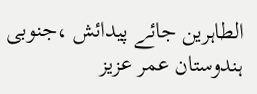الطاہرین جائے پیدائش ،جنوبی ہندوستان عمر عزیز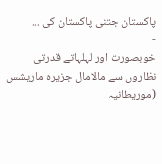پاکستان جتنی پاکستان کی ...
-
خوبصورت اور لہلہاتے قدرتی نظاروں سے مالامال جزیرہ ماریشس (موریطانیہ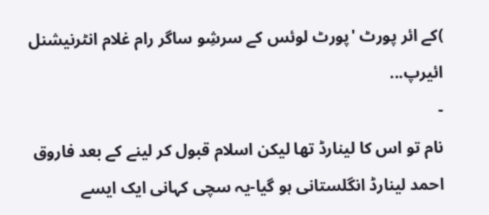)کے ائر پورٹ 'پورٹ لوئس کے سرشِو ساگر رام غلام انٹرنیشنل ائیرپ...
-
نام تو اس کا لینارڈ تھا لیکن اسلام قبول کر لینے کے بعد فاروق احمد لینارڈ انگلستانی ہو گیا-یہ سچی کہانی ایک ایسے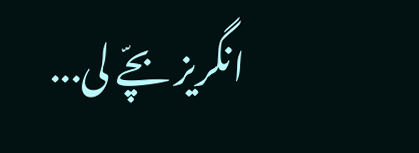انگریز بچّے لی...